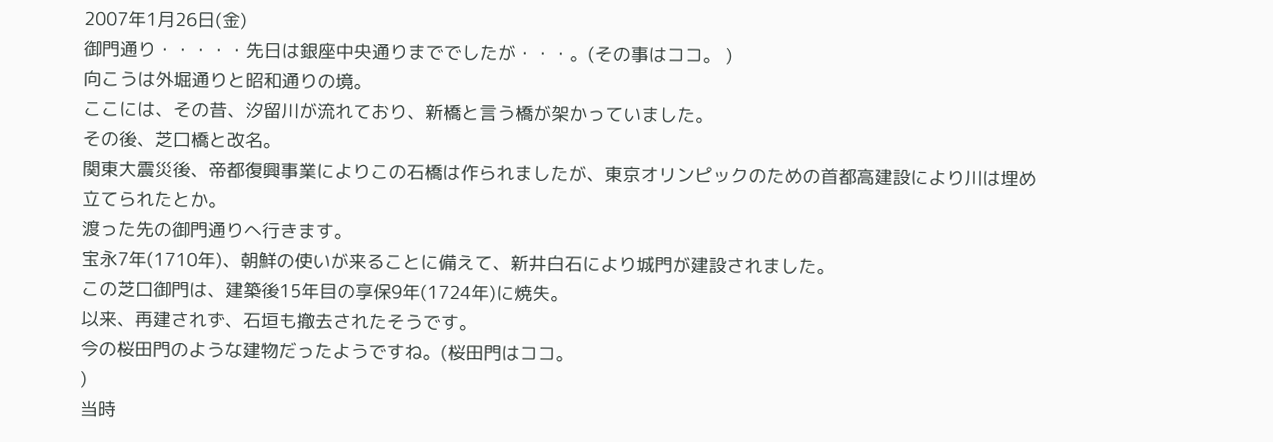2007年1月26日(金)
御門通り・・・・・先日は銀座中央通りまででしたが・・・。(その事はココ。 )
向こうは外堀通りと昭和通りの境。
ここには、その昔、汐留川が流れており、新橋と言う橋が架かっていました。
その後、芝口橋と改名。
関東大震災後、帝都復興事業によりこの石橋は作られましたが、東京オリンピックのための首都高建設により川は埋め立てられたとか。
渡った先の御門通りへ行きます。
宝永7年(1710年)、朝鮮の使いが来ることに備えて、新井白石により城門が建設されました。
この芝口御門は、建築後15年目の享保9年(1724年)に焼失。
以来、再建されず、石垣も撤去されたそうです。
今の桜田門のような建物だったようですね。(桜田門はココ。
)
当時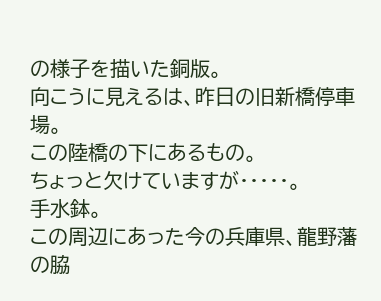の様子を描いた銅版。
向こうに見えるは、昨日の旧新橋停車場。
この陸橋の下にあるもの。
ちょっと欠けていますが・・・・・。
手水鉢。
この周辺にあった今の兵庫県、龍野藩の脇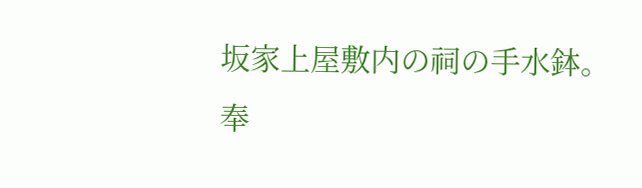坂家上屋敷内の祠の手水鉢。
奉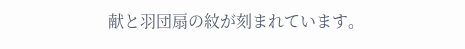献と羽団扇の紋が刻まれています。